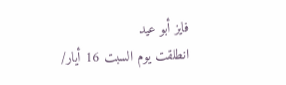فايز أبو عيد
انطلقت يوم السبت 16 أيار/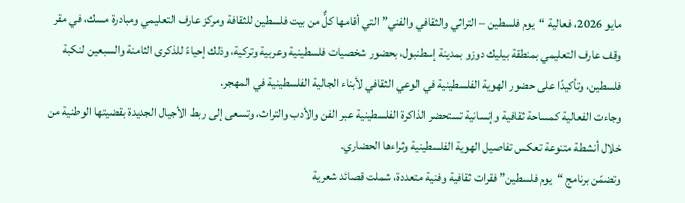مايو 2026، فعالية “يوم فلسطين – التراثي والثقافي والفني” التي أقامها كلٌّ من بيت فلسطين للثقافة ومركز عارف التعليمي ومبادرة مسك، في مقر وقف عارف التعليمي بمنطقة بيليك دوزو بمدينة إسطنبول، بحضور شخصيات فلسطينية وعربية وتركية، وذلك إحياءً للذكرى الثامنة والسبعين لنكبة فلسطين، وتأكيدًا على حضور الهوية الفلسطينية في الوعي الثقافي لأبناء الجالية الفلسطينية في المهجر.
وجاءت الفعالية كمساحة ثقافية وإنسانية تستحضر الذاكرة الفلسطينية عبر الفن والأدب والتراث، وتسعى إلى ربط الأجيال الجديدة بقضيتها الوطنية من خلال أنشطة متنوعة تعكس تفاصيل الهوية الفلسطينية وثراءها الحضاري.
وتضمّن برنامج “يوم فلسطين” فقرات ثقافية وفنية متعددة، شملت قصائد شعرية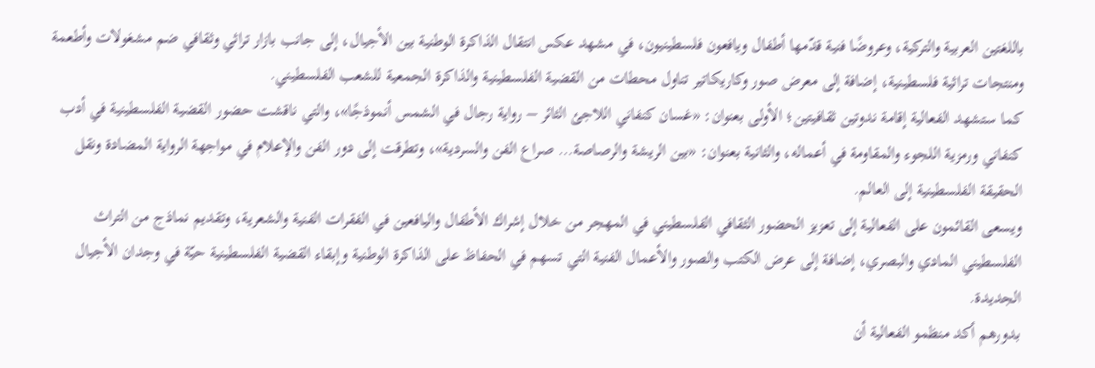باللغتين العربية والتركية، وعروضًا فنية قدّمها أطفال ويافعون فلسطينيون، في مشهد عكس انتقال الذاكرة الوطنية بين الأجيال، إلى جانب بازار تراثي وثقافي ضم مشغولات وأطعمة ومنتجات تراثية فلسطينية، إضافة إلى معرض صور وكاريكاتير تناول محطات من القضية الفلسطينية والذاكرة الجمعية للشعب الفلسطيني.
كما ستشهد الفعالية إقامة ندوتين ثقافيتين؛ الأولى بعنوان: «غسان كنفاني اللاجئ الثائر – رواية رجال في الشمس أنموذجًا»، والتي ناقشت حضور القضية الفلسطينية في أدب كنفاني ورمزية اللجوء والمقاومة في أعماله، والثانية بعنوان: «بين الريشة والرصاصة… صراع الفن والسردية»، وتطرقت إلى دور الفن والإعلام في مواجهة الرواية المضادة ونقل الحقيقة الفلسطينية إلى العالم.
ويسعى القائمون على الفعالية إلى تعزيز الحضور الثقافي الفلسطيني في المهجر من خلال إشراك الأطفال واليافعين في الفقرات الفنية والشعرية، وتقديم نماذج من التراث الفلسطيني المادي والبصري، إضافة إلى عرض الكتب والصور والأعمال الفنية التي تسهم في الحفاظ على الذاكرة الوطنية وإبقاء القضية الفلسطينية حيّة في وجدان الأجيال الجديدة.
بدورهم أكد منظمو الفعالية أن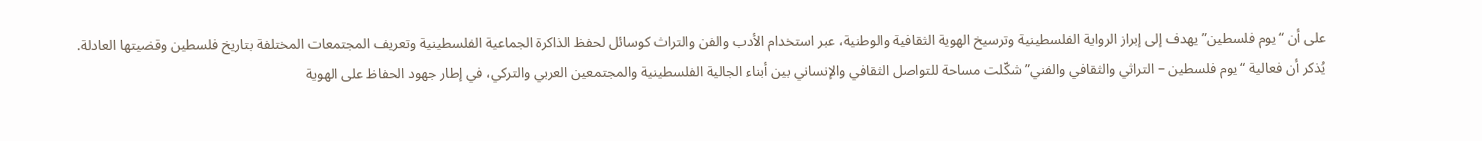على أن “يوم فلسطين” يهدف إلى إبراز الرواية الفلسطينية وترسيخ الهوية الثقافية والوطنية، عبر استخدام الأدب والفن والتراث كوسائل لحفظ الذاكرة الجماعية الفلسطينية وتعريف المجتمعات المختلفة بتاريخ فلسطين وقضيتها العادلة.
يُذكر أن فعالية “يوم فلسطين – التراثي والثقافي والفني” شكّلت مساحة للتواصل الثقافي والإنساني بين أبناء الجالية الفلسطينية والمجتمعين العربي والتركي، في إطار جهود الحفاظ على الهوية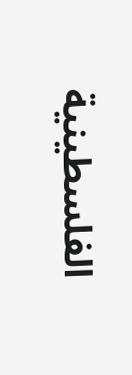الفلسطينية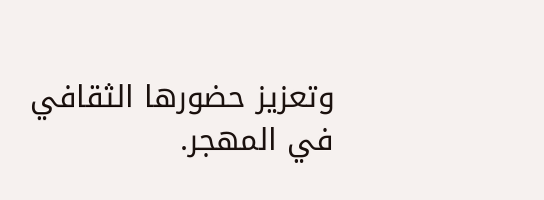وتعزيز حضورها الثقافي في المهجر.